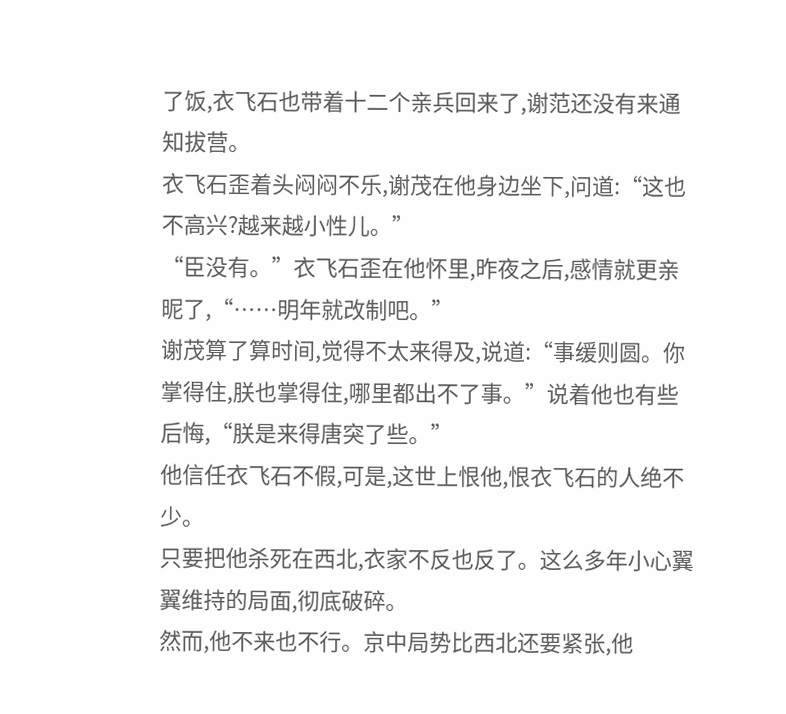了饭,衣飞石也带着十二个亲兵回来了,谢范还没有来通知拔营。
衣飞石歪着头闷闷不乐,谢茂在他身边坐下,问道:“这也不高兴?越来越小性儿。”
“臣没有。”衣飞石歪在他怀里,昨夜之后,感情就更亲昵了,“……明年就改制吧。”
谢茂算了算时间,觉得不太来得及,说道:“事缓则圆。你掌得住,朕也掌得住,哪里都出不了事。”说着他也有些后悔,“朕是来得唐突了些。”
他信任衣飞石不假,可是,这世上恨他,恨衣飞石的人绝不少。
只要把他杀死在西北,衣家不反也反了。这么多年小心翼翼维持的局面,彻底破碎。
然而,他不来也不行。京中局势比西北还要紧张,他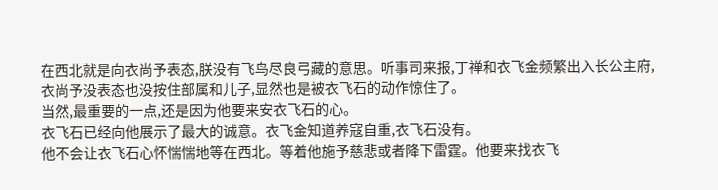在西北就是向衣尚予表态,朕没有飞鸟尽良弓藏的意思。听事司来报,丁禅和衣飞金频繁出入长公主府,衣尚予没表态也没按住部属和儿子,显然也是被衣飞石的动作惊住了。
当然,最重要的一点,还是因为他要来安衣飞石的心。
衣飞石已经向他展示了最大的诚意。衣飞金知道养寇自重,衣飞石没有。
他不会让衣飞石心怀惴惴地等在西北。等着他施予慈悲或者降下雷霆。他要来找衣飞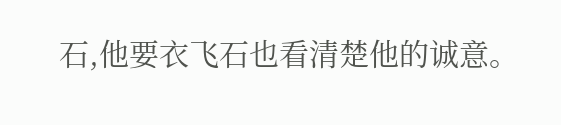石,他要衣飞石也看清楚他的诚意。